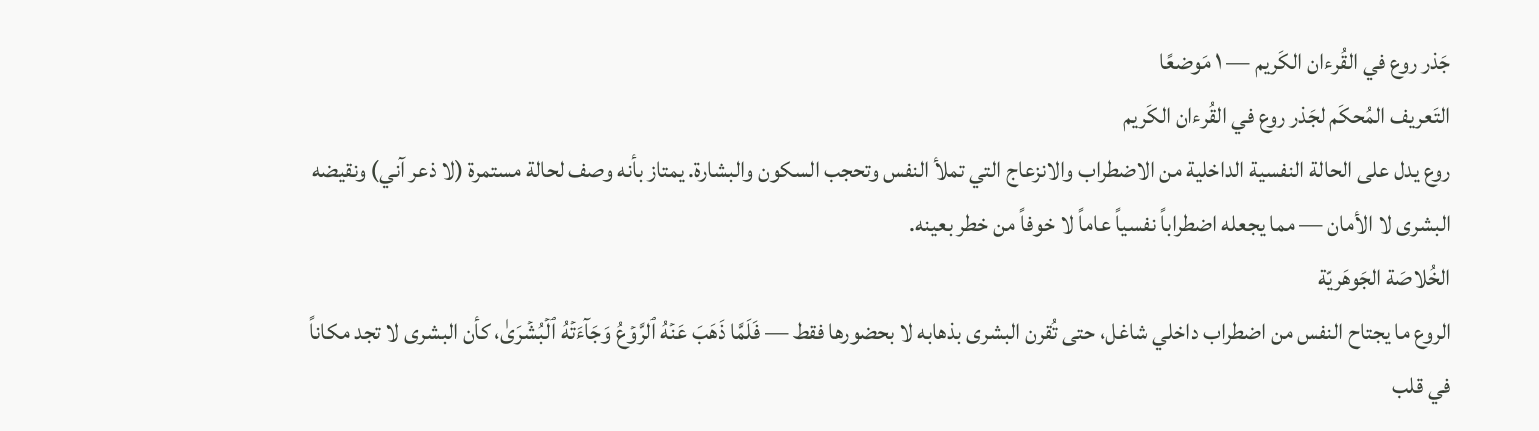جَذر روع في القُرءان الكَريم — ١ مَوضعًا
التَعريف المُحكَم لجَذر روع في القُرءان الكَريم
روع يدل على الحالة النفسية الداخلية من الاضطراب والانزعاج التي تملأ النفس وتحجب السكون والبشارة. يمتاز بأنه وصف لحالة مستمرة (لا ذعر آني) ونقيضه البشرى لا الأمان — مما يجعله اضطراباً نفسياً عاماً لا خوفاً من خطر بعينه.
الخُلاصَة الجَوهَريّة
الروع ما يجتاح النفس من اضطراب داخلي شاغل، حتى تُقرن البشرى بذهابه لا بحضورها فقط — فَلَمَّا ذَهَبَ عَنۡهُ ٱلرَّوۡعُ وَجَآءَتۡهُ ٱلۡبُشۡرَىٰ، كأن البشرى لا تجد مكاناً في قلب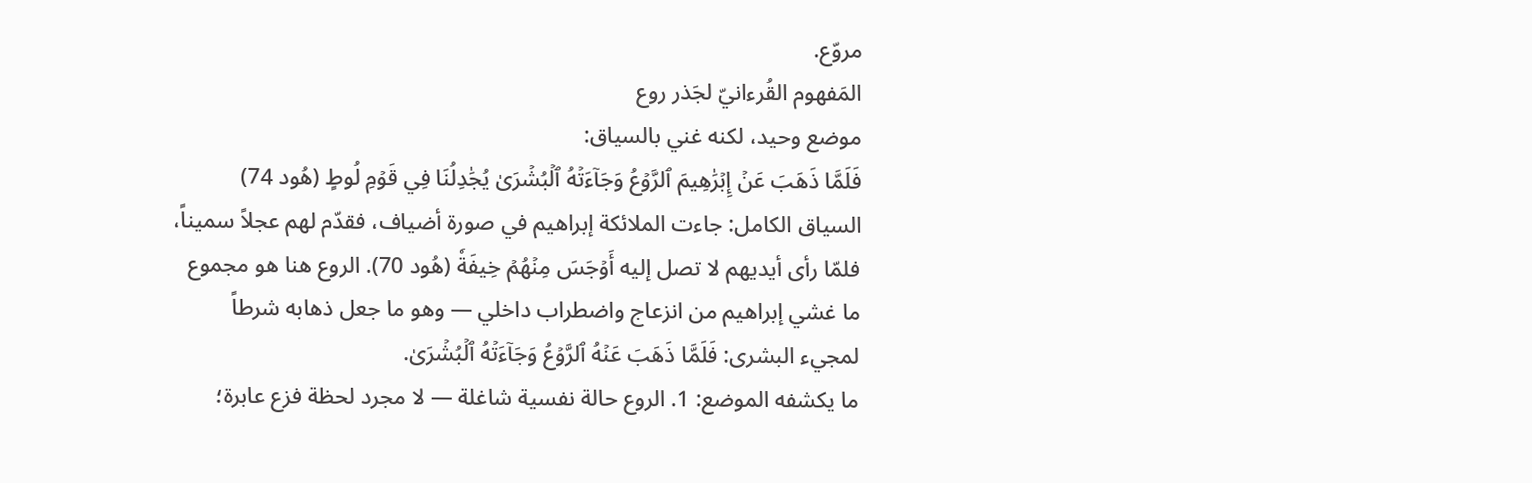مروّع.
المَفهوم القُرءانيّ لجَذر روع
موضع وحيد، لكنه غني بالسياق:
فَلَمَّا ذَهَبَ عَنۡ إِبۡرَٰهِيمَ ٱلرَّوۡعُ وَجَآءَتۡهُ ٱلۡبُشۡرَىٰ يُجَٰدِلُنَا فِي قَوۡمِ لُوطٍ (هُود 74)
السياق الكامل: جاءت الملائكة إبراهيم في صورة أضياف، فقدّم لهم عجلاً سميناً، فلمّا رأى أيديهم لا تصل إليه أَوۡجَسَ مِنۡهُمۡ خِيفَةٗ (هُود 70). الروع هنا هو مجموع ما غشي إبراهيم من انزعاج واضطراب داخلي — وهو ما جعل ذهابه شرطاً لمجيء البشرى: فَلَمَّا ذَهَبَ عَنۡهُ ٱلرَّوۡعُ وَجَآءَتۡهُ ٱلۡبُشۡرَىٰ.
ما يكشفه الموضع: 1. الروع حالة نفسية شاغلة — لا مجرد لحظة فزع عابرة؛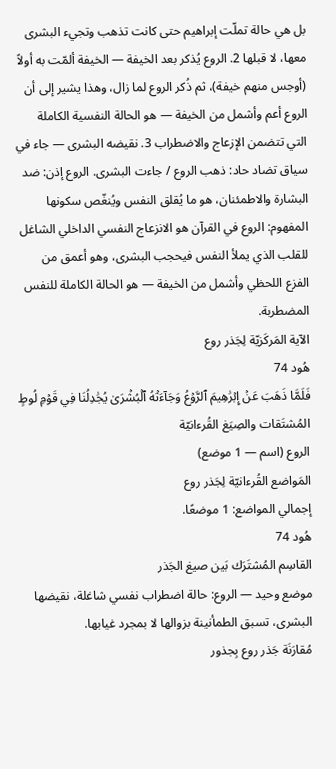بل هي حالة تملّت إبراهيم حتى كانت تذهب وتجيء البشرى معها، لا قبلها 2. الروع يُذكر بعد الخيفة — الخيفة ألمّت به أولاً (أوجس منهم خيفة)، ثم ذُكر الروع لما زال، وهذا يشير إلى أن الروع أعم وأشمل من الخيفة — هو الحالة النفسية الكاملة التي تتضمن الإزعاج والاضطراب 3. نقيضه البشرى — جاء في سياق تضاد حاد: ذهب الروع / جاءت البشرى. الروع إذن: ضد البشارة والاطمئنان، هو ما يُقلق النفس ويُنغّص سكونها
المفهوم: الروع في القرآن هو الانزعاج النفسي الداخلي الشاغل للقلب الذي يملأ النفس فيحجب البشرى، وهو أعمق من الفزع اللحظي وأشمل من الخيفة — هو الحالة الكاملة للنفس المضطربة.
الآية المَركَزيّة لِجَذر روع
هُود 74
فَلَمَّا ذَهَبَ عَنۡ إِبۡرَٰهِيمَ ٱلرَّوۡعُ وَجَآءَتۡهُ ٱلۡبُشۡرَىٰ يُجَٰدِلُنَا فِي قَوۡمِ لُوطٍ
المُشتَقات والصِيَغ القُرءانيّة
الروع (اسم — 1 موضع)
المَواضع القُرءانيّة لِجَذر روع
إجمالي المواضع: 1 موضعًا.
هُود 74
القاسِم المُشتَرَك بَين صيغ الجَذر
موضع وحيد — الروع: حالة اضطراب نفسي شاغلة، نقيضها البشرى، تسبق الطمأنينة بزوالها لا بمجرد غيابها.
مُقارَنَة جَذر روع بِجذور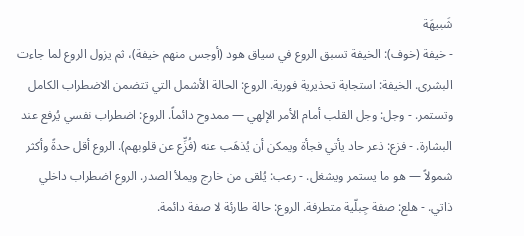شَبيهَة
- خيفة (خوف): الخيفة تسبق الروع في سياق هود (أوجس منهم خيفة)، ثم يزول الروع لما جاءت البشرى. الخيفة: استجابة تحذيرية فورية. الروع: الحالة الأشمل التي تتضمن الاضطراب الكامل وتستمر. - وجل: وجل القلب أمام الأمر الإلهي — ممدوح دائماً. الروع: اضطراب نفسي يُرفع عند البشارة. - فزع: ذعر حاد يأتي فجأة ويمكن أن يُذهَب عنه (فُزِّع عن قلوبهم). الروع أقل حدةً وأكثر شمولاً — هو ما يستمر ويشغل. - رعب: يُلقى من خارج ويملأ الصدر. الروع اضطراب داخلي ذاتي. - هلع: صفة جِبلّية متطرفة. الروع: حالة طارئة لا صفة دائمة.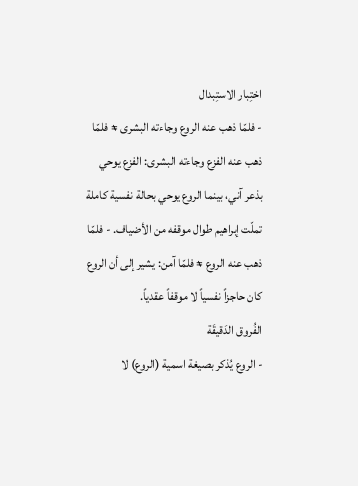اختِبار الاستِبدال
- فلمّا ذهب عنه الروع وجاءته البشرى ≠ فلمّا ذهب عنه الفزع وجاءته البشرى: الفزع يوحي بذعر آني، بينما الروع يوحي بحالة نفسية كاملة تملّت إبراهيم طوال موقفه من الأضياف. - فلمّا ذهب عنه الروع ≠ فلمّا آمن: يشير إلى أن الروع كان حاجزاً نفسياً لا موقفاً عقدياً.
الفُروق الدَقيقَة
- الروع يُذكر بصيغة اسمية (الروع) لا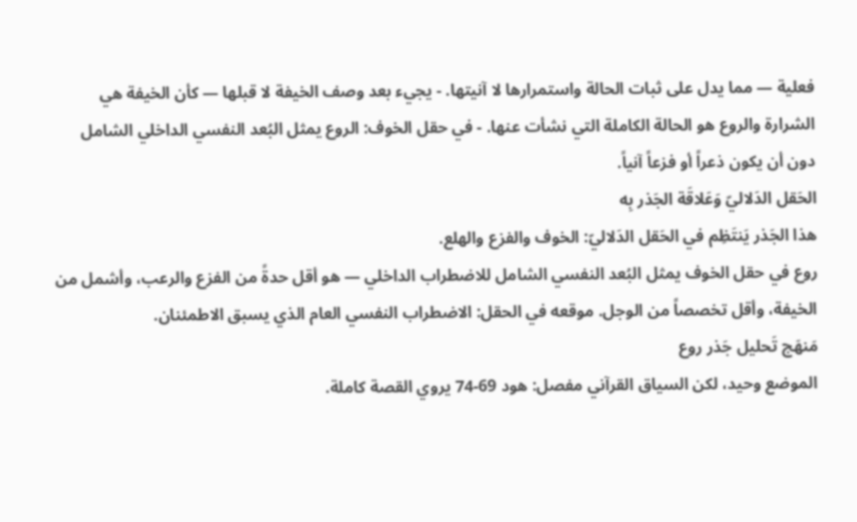فعلية — مما يدل على ثبات الحالة واستمرارها لا آنيتها. - يجيء بعد وصف الخيفة لا قبلها — كأن الخيفة هي الشرارة والروع هو الحالة الكاملة التي نشأت عنها. - في حقل الخوف: الروع يمثل البُعد النفسي الداخلي الشامل دون أن يكون ذعراً أو فزعاً آنياً.
الحَقل الدَلاليّ وَعَلاقَة الجَذر بِه
هذا الجَذر يَنتَظِم في الحَقل الدَلاليّ: الخوف والفزع والهلع.
روع في حقل الخوف يمثل البُعد النفسي الشامل للاضطراب الداخلي — هو أقل حدةً من الفزع والرعب، وأشمل من الخيفة، وأقل تخصصاً من الوجل. موقعه في الحقل: الاضطراب النفسي العام الذي يسبق الاطمئنان.
مَنهَج تَحليل جَذر روع
الموضع وحيد، لكن السياق القرآني مفصل: هود 69-74 يروي القصة كاملة.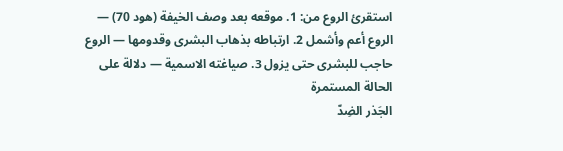استقرئ الروع من: 1. موقعه بعد وصف الخيفة (هود 70) — الروع أعم وأشمل 2. ارتباطه بذهاب البشرى وقدومها — الروع حاجب للبشرى حتى يزول 3. صياغته الاسمية — دلالة على الحالة المستمرة
الجَذر الضِدّ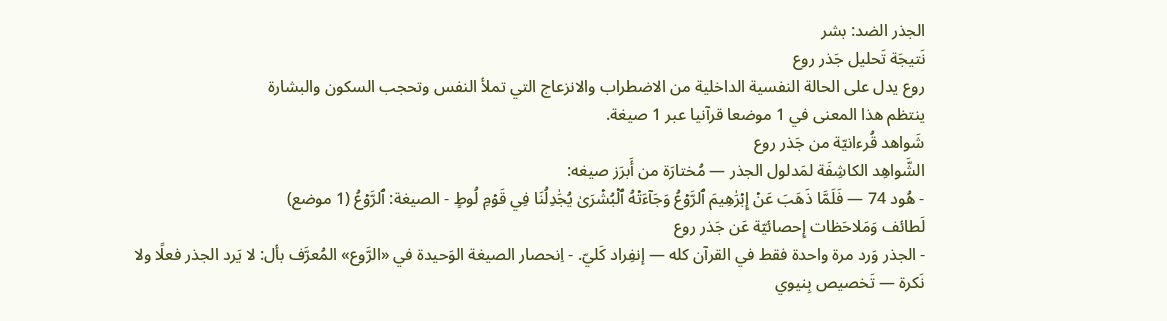الجذر الضد: بشر
نَتيجَة تَحليل جَذر روع
روع يدل على الحالة النفسية الداخلية من الاضطراب والانزعاج التي تملأ النفس وتحجب السكون والبشارة
ينتظم هذا المعنى في 1 موضعا قرآنيا عبر 1 صيغة.
شَواهد قُرءانيّة من جَذر روع
الشَّواهِد الكاشِفَة لمَدلول الجذر — مُختارَة من أَبرَز صيغه:
- هُود 74 — فَلَمَّا ذَهَبَ عَنۡ إِبۡرَٰهِيمَ ٱلرَّوۡعُ وَجَآءَتۡهُ ٱلۡبُشۡرَىٰ يُجَٰدِلُنَا فِي قَوۡمِ لُوطٍ - الصيغة: ٱلرَّوۡعُ (1 موضع)
لَطائف وَمَلاحَظات إِحصائيّة عَن جَذر روع
- الجذر وَرد مرة واحدة فقط في القرآن كله — إنفِراد كَليّ. - اِنحصار الصيغة الوَحيدة في «الرَّوع» المُعرَّف بأل: لا يَرد الجذر فعلًا ولا نَكرة — تَخصيص بِنيوي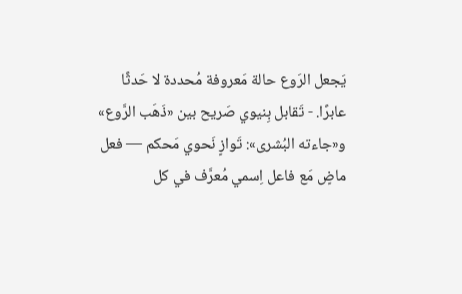يَجعل الرَوع حالة مَعروفة مُحددة لا حَدثًا عابرًا. - تَقابل بِنيوي صَريح بين «ذَهَب الرَّوع» و«جاءته البُشرى»: تَوازٍ نَحوي مَحكم — فعل ماضٍ مَع فاعل اِسمي مُعرَّف في كل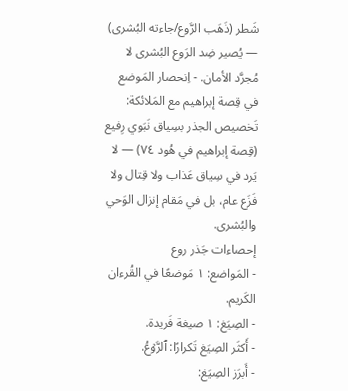شَطر (ذَهَب الرَّوع/جاءته البُشرى) — يُصير ضِد الرَوع البُشرى لا مُجرَّد الأمان. - اِنحصار المَوضع في قِصة إبراهيم مع المَلائكة: تَخصيص الجذر بسِياق نَبَوي رِفيع (قِصة إبراهيم في هُود ٧٤) — لا يَرد في سِياق عَذاب ولا قِتال ولا فَزَع عام، بل في مَقام إنزال الوَحي والبُشرى.
إحصاءات جَذر روع
- المَواضع: ١ مَوضعًا في القُرءان الكَريم.
- الصِيَغ: ١ صيغة فَريدة.
- أَكثَر الصِيَغ تَكرارًا: ٱلرَّوۡعُ.
- أَبرَز الصِيَغ: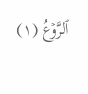ٱلرَّوۡعُ (١)